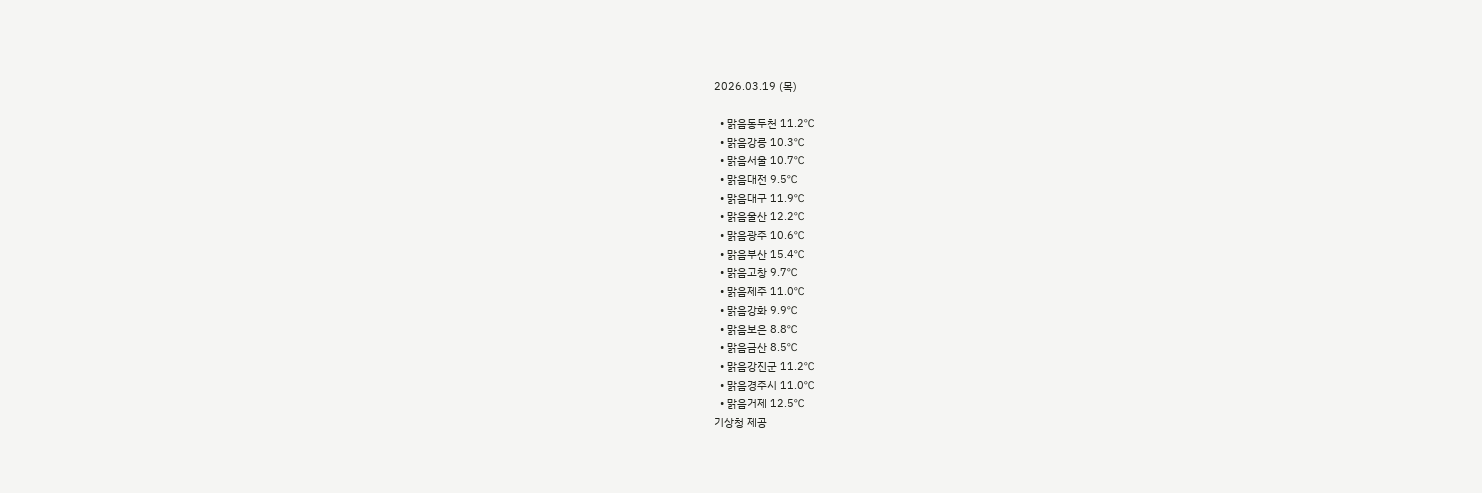2026.03.19 (목)

  • 맑음동두천 11.2℃
  • 맑음강릉 10.3℃
  • 맑음서울 10.7℃
  • 맑음대전 9.5℃
  • 맑음대구 11.9℃
  • 맑음울산 12.2℃
  • 맑음광주 10.6℃
  • 맑음부산 15.4℃
  • 맑음고창 9.7℃
  • 맑음제주 11.0℃
  • 맑음강화 9.9℃
  • 맑음보은 8.8℃
  • 맑음금산 8.5℃
  • 맑음강진군 11.2℃
  • 맑음경주시 11.0℃
  • 맑음거제 12.5℃
기상청 제공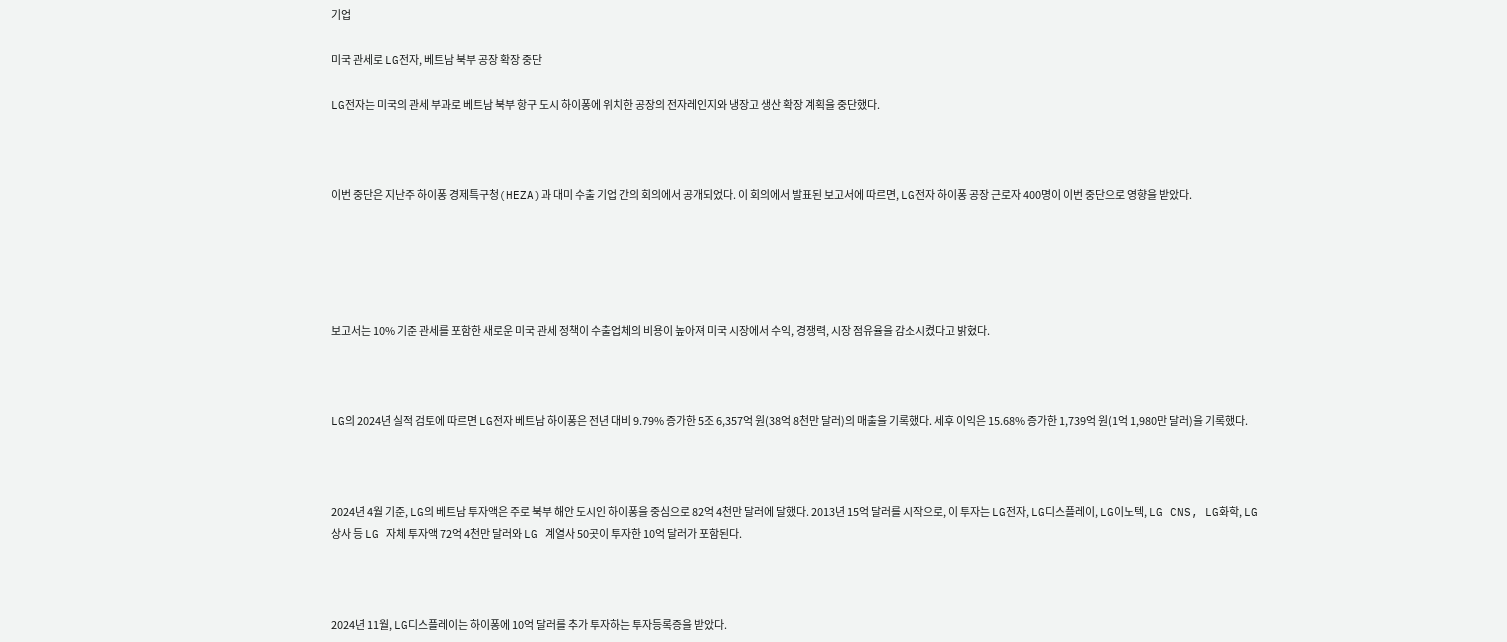기업

미국 관세로 LG전자, 베트남 북부 공장 확장 중단

LG전자는 미국의 관세 부과로 베트남 북부 항구 도시 하이퐁에 위치한 공장의 전자레인지와 냉장고 생산 확장 계획을 중단했다.



이번 중단은 지난주 하이퐁 경제특구청(HEZA)과 대미 수출 기업 간의 회의에서 공개되었다. 이 회의에서 발표된 보고서에 따르면, LG전자 하이퐁 공장 근로자 400명이 이번 중단으로 영향을 받았다.





보고서는 10% 기준 관세를 포함한 새로운 미국 관세 정책이 수출업체의 비용이 높아져 미국 시장에서 수익, 경쟁력, 시장 점유율을 감소시켰다고 밝혔다.



LG의 2024년 실적 검토에 따르면 LG전자 베트남 하이퐁은 전년 대비 9.79% 증가한 5조 6,357억 원(38억 8천만 달러)의 매출을 기록했다. 세후 이익은 15.68% 증가한 1,739억 원(1억 1,980만 달러)을 기록했다.



2024년 4월 기준, LG의 베트남 투자액은 주로 북부 해안 도시인 하이퐁을 중심으로 82억 4천만 달러에 달했다. 2013년 15억 달러를 시작으로, 이 투자는 LG전자, LG디스플레이, LG이노텍, LG CNS, LG화학, LG상사 등 LG 자체 투자액 72억 4천만 달러와 LG 계열사 50곳이 투자한 10억 달러가 포함된다.



2024년 11월, LG디스플레이는 하이퐁에 10억 달러를 추가 투자하는 투자등록증을 받았다.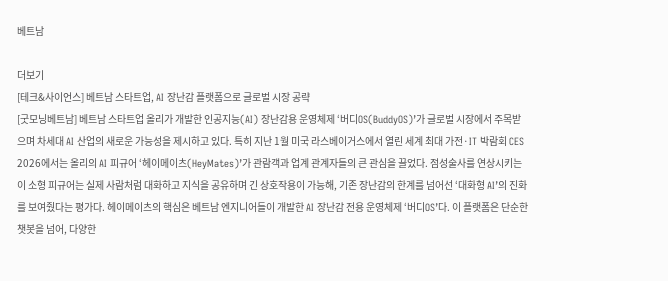베트남

더보기
[테크&사이언스] 베트남 스타트업, AI 장난감 플랫폼으로 글로벌 시장 공략
[굿모닝베트남] 베트남 스타트업 올리가 개발한 인공지능(AI) 장난감용 운영체제 ‘버디OS(BuddyOS)’가 글로벌 시장에서 주목받으며 차세대 AI 산업의 새로운 가능성을 제시하고 있다. 특히 지난 1월 미국 라스베이거스에서 열린 세계 최대 가전·IT 박람회 CES 2026에서는 올리의 AI 피규어 ‘헤이메이츠(HeyMates)’가 관람객과 업계 관계자들의 큰 관심을 끌었다. 점성술사를 연상시키는 이 소형 피규어는 실제 사람처럼 대화하고 지식을 공유하며 긴 상호작용이 가능해, 기존 장난감의 한계를 넘어선 ‘대화형 AI’의 진화를 보여줬다는 평가다. 헤이메이츠의 핵심은 베트남 엔지니어들이 개발한 AI 장난감 전용 운영체제 ‘버디OS’다. 이 플랫폼은 단순한 챗봇을 넘어, 다양한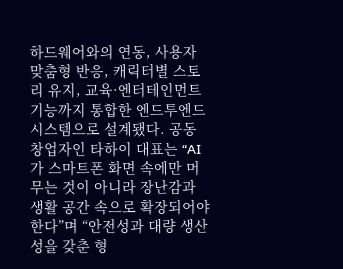하드웨어와의 연동, 사용자 맞춤형 반응, 캐릭터별 스토리 유지, 교육·엔터테인먼트 기능까지 통합한 엔드투엔드 시스템으로 설계됐다. 공동 창업자인 타하이 대표는 “AI가 스마트폰 화면 속에만 머무는 것이 아니라 장난감과 생활 공간 속으로 확장되어야 한다”며 “안전성과 대량 생산성을 갖춘 형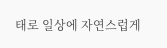태로 일상에 자연스럽게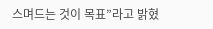스며드는 것이 목표”라고 밝혔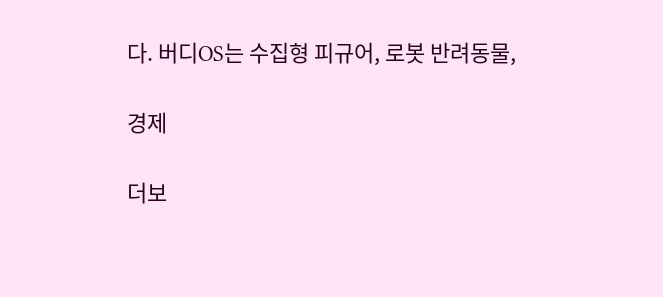다. 버디OS는 수집형 피규어, 로봇 반려동물,

경제

더보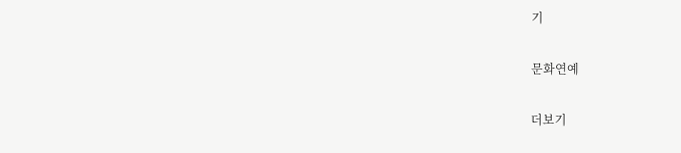기

문화연예

더보기